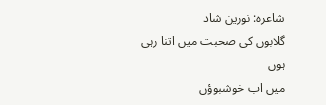شاعرہ: نورین شاد
گلابوں کی صحبت میں اتنا رہی ہوں
میں اب خوشبوؤں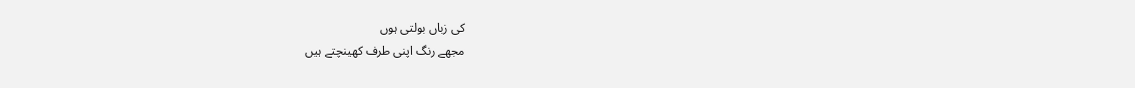کی زباں بولتی ہوں
مجھے رنگ اپنی طرف کھینچتے ہیں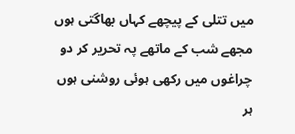میں تتلی کے پیچھے کہاں بھاگتی ہوں
مجھے شب کے ماتھے پہ تحریر کر دو
چراغوں میں رکھی ہوئی روشنی ہوں
ہر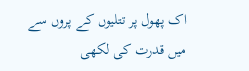اک پھول پر تتلیوں کے پروں سے
میں قدرت کی لکھی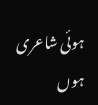ہوئی شاعری ہوں